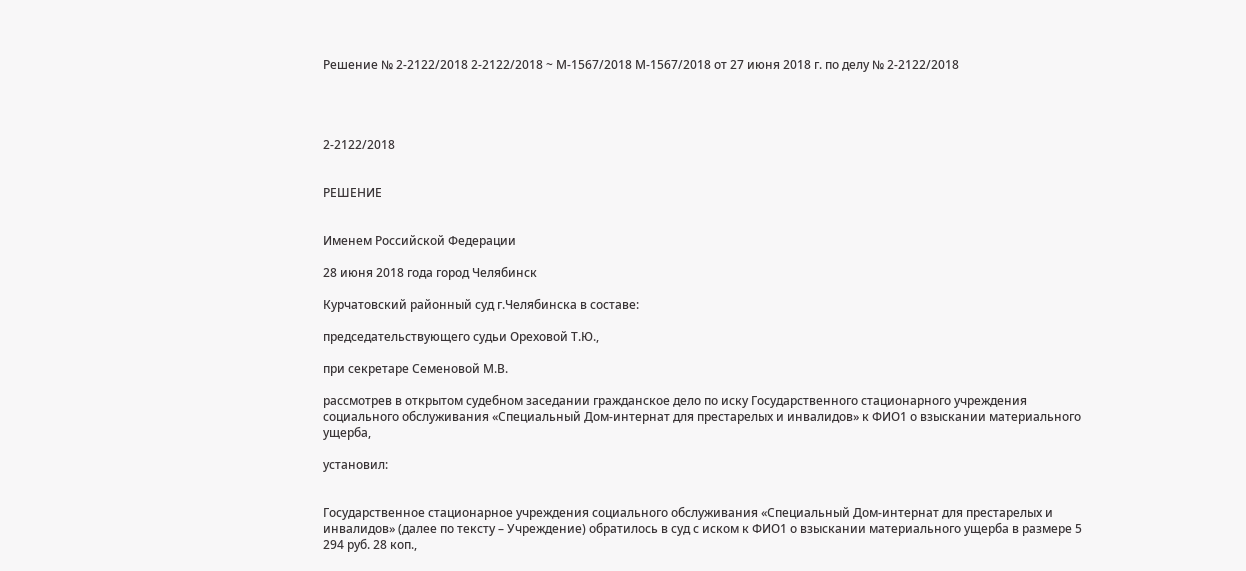Решение № 2-2122/2018 2-2122/2018 ~ М-1567/2018 М-1567/2018 от 27 июня 2018 г. по делу № 2-2122/2018




2-2122/2018


РЕШЕНИЕ


Именем Российской Федерации

28 июня 2018 года город Челябинск

Курчатовский районный суд г.Челябинска в составе:

председательствующего судьи Ореховой Т.Ю.,

при секретаре Семеновой М.В.

рассмотрев в открытом судебном заседании гражданское дело по иску Государственного стационарного учреждения социального обслуживания «Специальный Дом-интернат для престарелых и инвалидов» к ФИО1 о взыскании материального ущерба,

установил:


Государственное стационарное учреждения социального обслуживания «Специальный Дом-интернат для престарелых и инвалидов» (далее по тексту – Учреждение) обратилось в суд с иском к ФИО1 о взыскании материального ущерба в размере 5 294 руб. 28 коп.,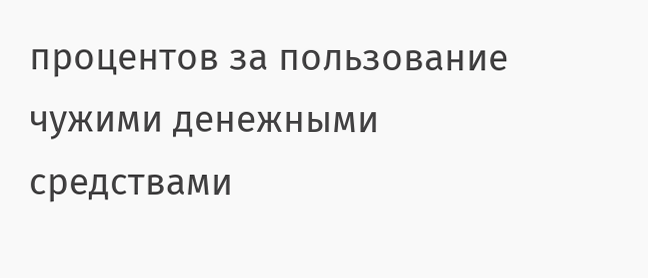процентов за пользование чужими денежными средствами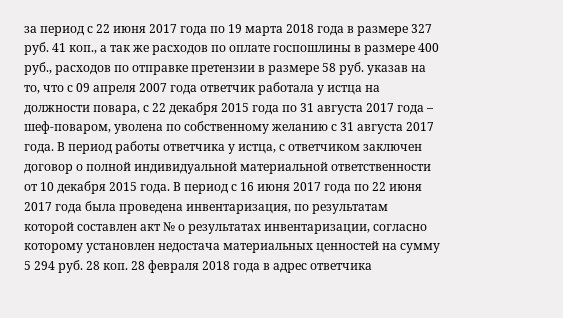за период с 22 июня 2017 года по 19 марта 2018 года в размере 327 руб. 41 коп., а так же расходов по оплате госпошлины в размере 400 руб., расходов по отправке претензии в размере 58 руб. указав на то, что с 09 апреля 2007 года ответчик работала у истца на должности повара, с 22 декабря 2015 года по 31 августа 2017 года – шеф-поваром, уволена по собственному желанию с 31 августа 2017 года. В период работы ответчика у истца, с ответчиком заключен договор о полной индивидуальной материальной ответственности от 10 декабря 2015 года. В период с 16 июня 2017 года по 22 июня 2017 года была проведена инвентаризация, по результатам которой составлен акт № о результатах инвентаризации, согласно которому установлен недостача материальных ценностей на сумму 5 294 руб. 28 коп. 28 февраля 2018 года в адрес ответчика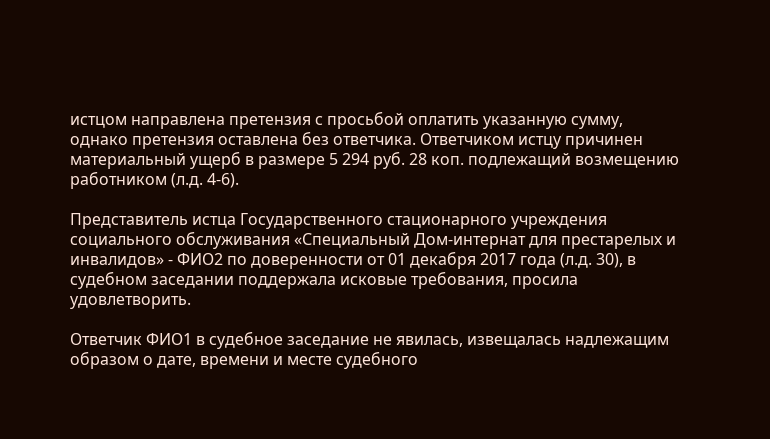истцом направлена претензия с просьбой оплатить указанную сумму, однако претензия оставлена без ответчика. Ответчиком истцу причинен материальный ущерб в размере 5 294 руб. 28 коп. подлежащий возмещению работником (л.д. 4-6).

Представитель истца Государственного стационарного учреждения социального обслуживания «Специальный Дом-интернат для престарелых и инвалидов» - ФИО2 по доверенности от 01 декабря 2017 года (л.д. 30), в судебном заседании поддержала исковые требования, просила удовлетворить.

Ответчик ФИО1 в судебное заседание не явилась, извещалась надлежащим образом о дате, времени и месте судебного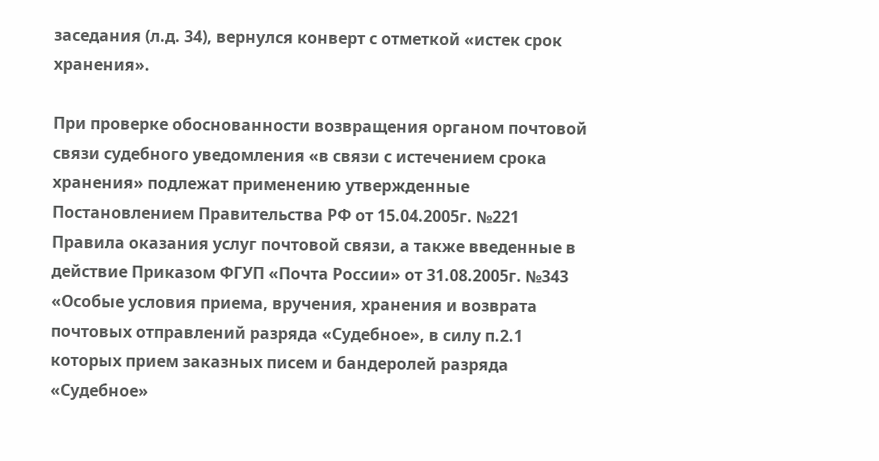заседания (л.д. 34), вернулся конверт с отметкой «истек срок хранения».

При проверке обоснованности возвращения органом почтовой связи судебного уведомления «в связи с истечением срока хранения» подлежат применению утвержденные Постановлением Правительства РФ от 15.04.2005г. №221 Правила оказания услуг почтовой связи, а также введенные в действие Приказом ФГУП «Почта России» от 31.08.2005г. №343 «Особые условия приема, вручения, хранения и возврата почтовых отправлений разряда «Судебное», в силу п.2.1 которых прием заказных писем и бандеролей разряда «Судебное»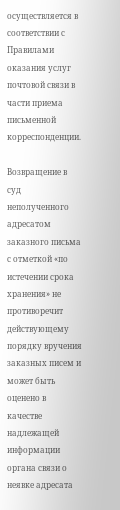осуществляется в соответствии с Правилами оказания услуг почтовой связи в части приема письменной корреспонденции.

Возвращение в суд неполученного адресатом заказного письма с отметкой «по истечении срока хранения» не противоречит действующему порядку вручения заказных писем и может быть оценено в качестве надлежащей информации органа связи о неявке адресата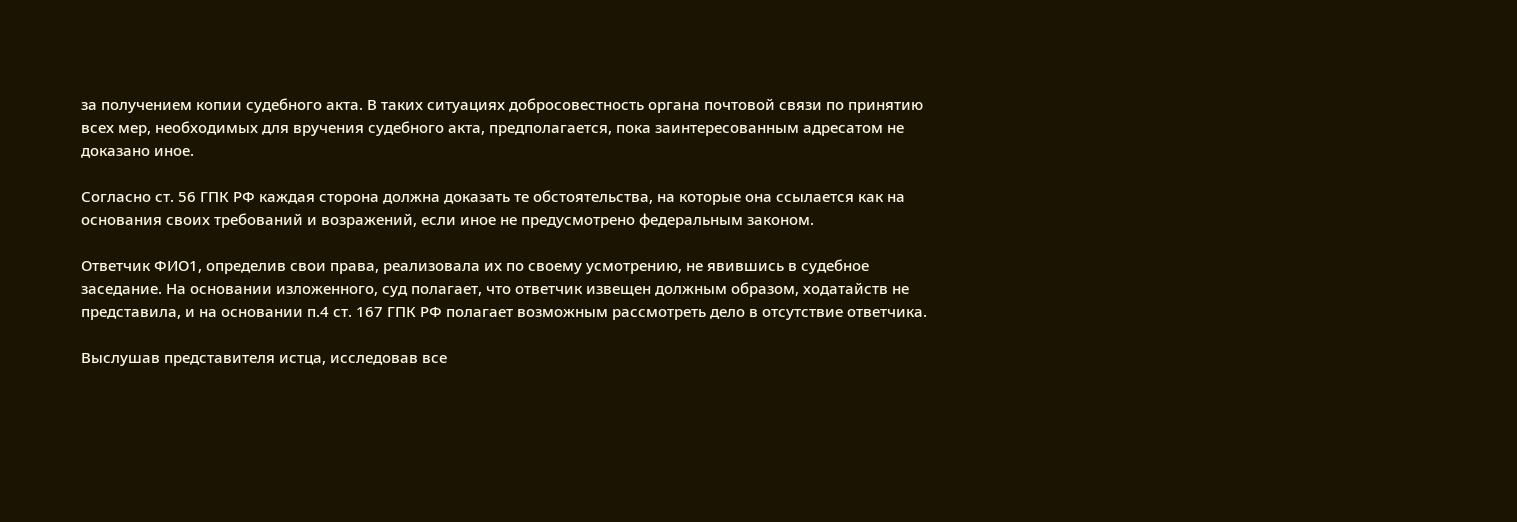за получением копии судебного акта. В таких ситуациях добросовестность органа почтовой связи по принятию всех мер, необходимых для вручения судебного акта, предполагается, пока заинтересованным адресатом не доказано иное.

Согласно ст. 56 ГПК РФ каждая сторона должна доказать те обстоятельства, на которые она ссылается как на основания своих требований и возражений, если иное не предусмотрено федеральным законом.

Ответчик ФИО1, определив свои права, реализовала их по своему усмотрению, не явившись в судебное заседание. На основании изложенного, суд полагает, что ответчик извещен должным образом, ходатайств не представила, и на основании п.4 ст. 167 ГПК РФ полагает возможным рассмотреть дело в отсутствие ответчика.

Выслушав представителя истца, исследовав все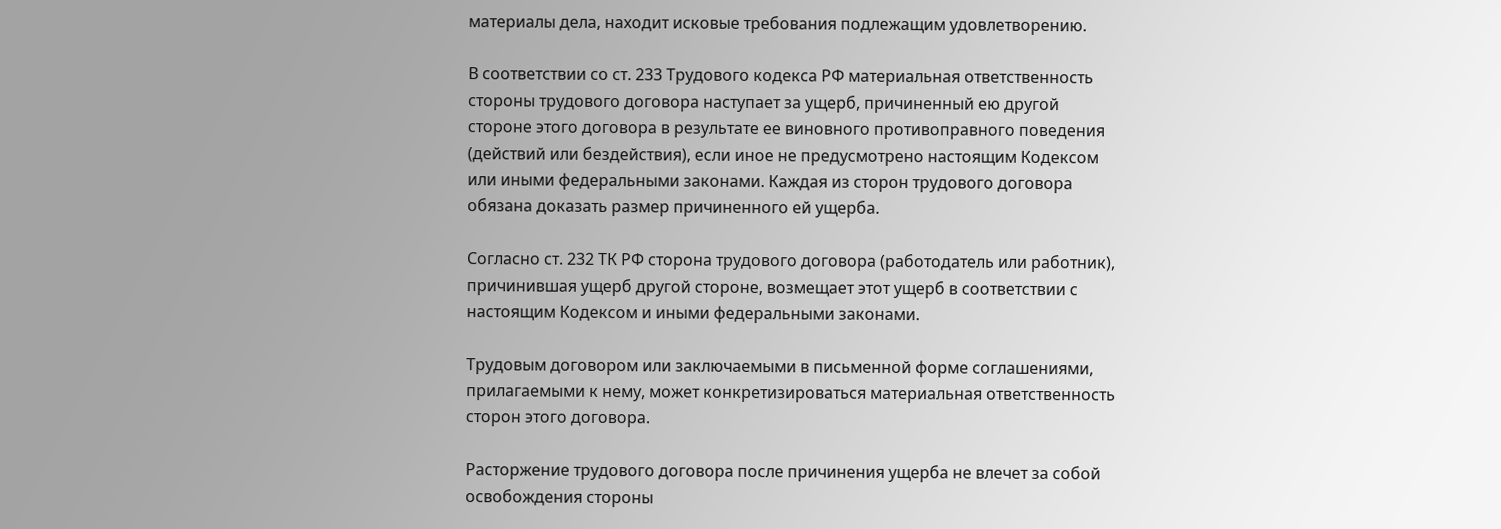материалы дела, находит исковые требования подлежащим удовлетворению.

В соответствии со ст. 233 Трудового кодекса РФ материальная ответственность стороны трудового договора наступает за ущерб, причиненный ею другой стороне этого договора в результате ее виновного противоправного поведения (действий или бездействия), если иное не предусмотрено настоящим Кодексом или иными федеральными законами. Каждая из сторон трудового договора обязана доказать размер причиненного ей ущерба.

Согласно ст. 232 ТК РФ сторона трудового договора (работодатель или работник), причинившая ущерб другой стороне, возмещает этот ущерб в соответствии с настоящим Кодексом и иными федеральными законами.

Трудовым договором или заключаемыми в письменной форме соглашениями, прилагаемыми к нему, может конкретизироваться материальная ответственность сторон этого договора.

Расторжение трудового договора после причинения ущерба не влечет за собой освобождения стороны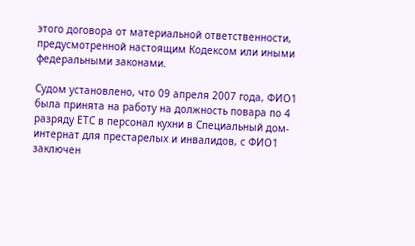этого договора от материальной ответственности, предусмотренной настоящим Кодексом или иными федеральными законами.

Судом установлено, что 09 апреля 2007 года, ФИО1 была принята на работу на должность повара по 4 разряду ЕТС в персонал кухни в Специальный дом-интернат для престарелых и инвалидов, с ФИО1 заключен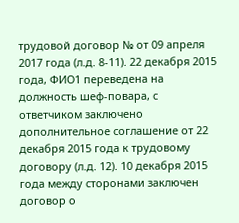трудовой договор № от 09 апреля 2017 года (л.д. 8-11). 22 декабря 2015 года, ФИО1 переведена на должность шеф-повара, с ответчиком заключено дополнительное соглашение от 22 декабря 2015 года к трудовому договору (л.д. 12). 10 декабря 2015 года между сторонами заключен договор о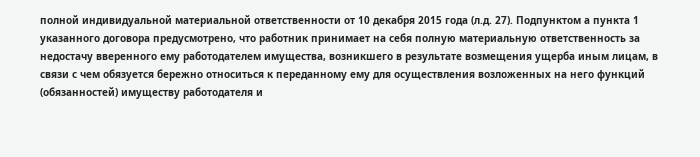полной индивидуальной материальной ответственности от 10 декабря 2015 года (л.д. 27). Подпунктом а пункта 1 указанного договора предусмотрено, что работник принимает на себя полную материальную ответственность за недостачу вверенного ему работодателем имущества, возникшего в результате возмещения ущерба иным лицам, в связи с чем обязуется бережно относиться к переданному ему для осуществления возложенных на него функций (обязанностей) имуществу работодателя и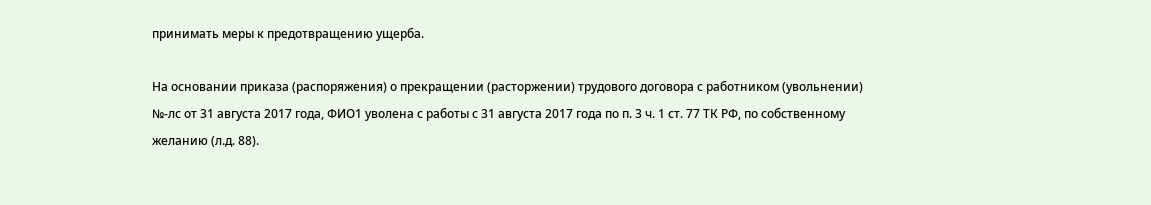принимать меры к предотвращению ущерба.

На основании приказа (распоряжения) о прекращении (расторжении) трудового договора с работником (увольнении) №-лс от 31 августа 2017 года, ФИО1 уволена с работы с 31 августа 2017 года по п. 3 ч. 1 ст. 77 ТК РФ, по собственному желанию (л.д. 88).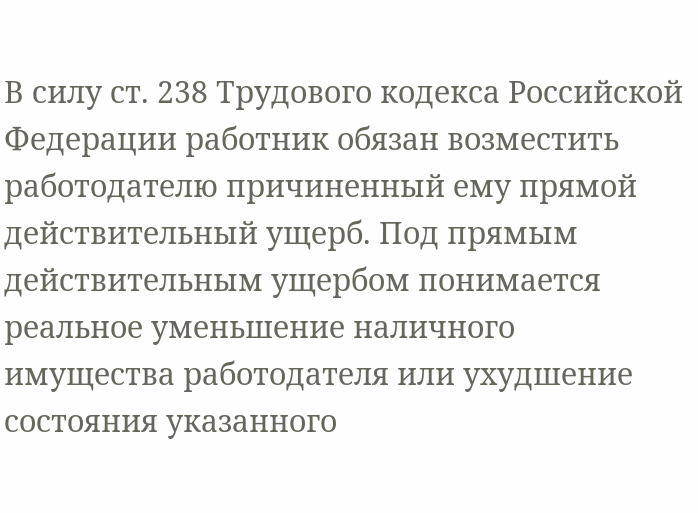В силу ст. 238 Трудового кодекса Российской Федерации работник обязан возместить работодателю причиненный ему прямой действительный ущерб. Под прямым действительным ущербом понимается реальное уменьшение наличного имущества работодателя или ухудшение состояния указанного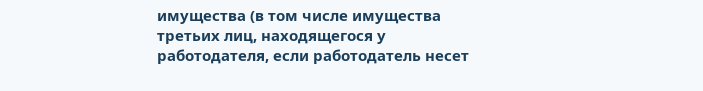имущества (в том числе имущества третьих лиц, находящегося у работодателя, если работодатель несет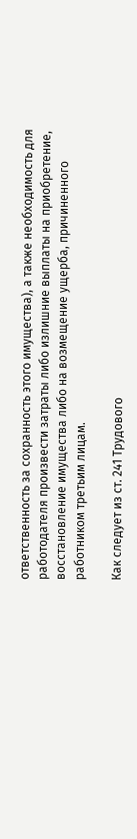ответственность за сохранность этого имущества), а также необходимость для работодателя произвести затраты либо излишние выплаты на приобретение, восстановление имущества либо на возмещение ущерба, причиненного работником третьим лицам.

Как следует из ст. 241 Трудового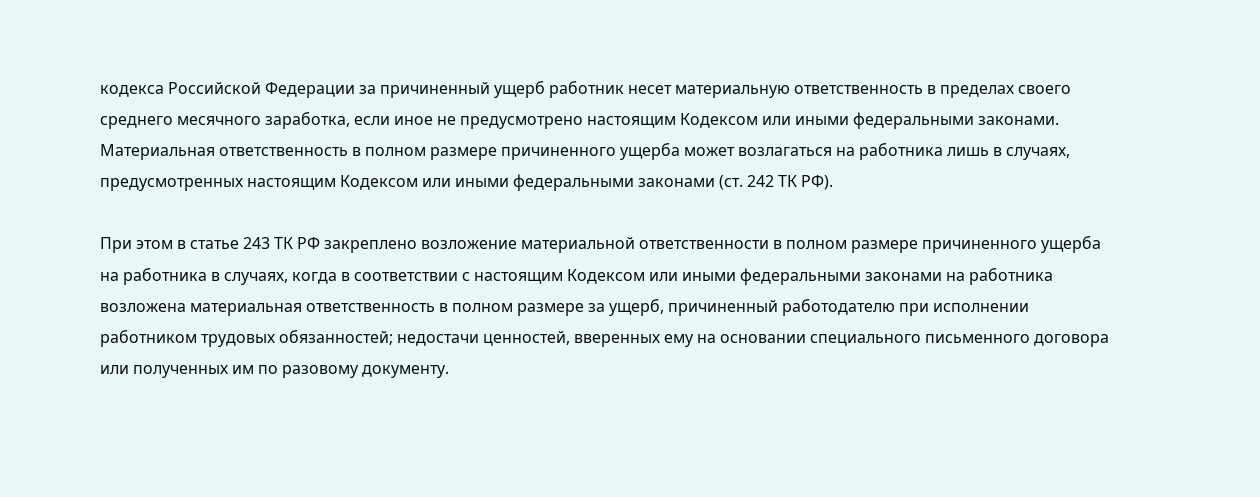кодекса Российской Федерации за причиненный ущерб работник несет материальную ответственность в пределах своего среднего месячного заработка, если иное не предусмотрено настоящим Кодексом или иными федеральными законами. Материальная ответственность в полном размере причиненного ущерба может возлагаться на работника лишь в случаях, предусмотренных настоящим Кодексом или иными федеральными законами (ст. 242 ТК РФ).

При этом в статье 243 ТК РФ закреплено возложение материальной ответственности в полном размере причиненного ущерба на работника в случаях, когда в соответствии с настоящим Кодексом или иными федеральными законами на работника возложена материальная ответственность в полном размере за ущерб, причиненный работодателю при исполнении работником трудовых обязанностей; недостачи ценностей, вверенных ему на основании специального письменного договора или полученных им по разовому документу.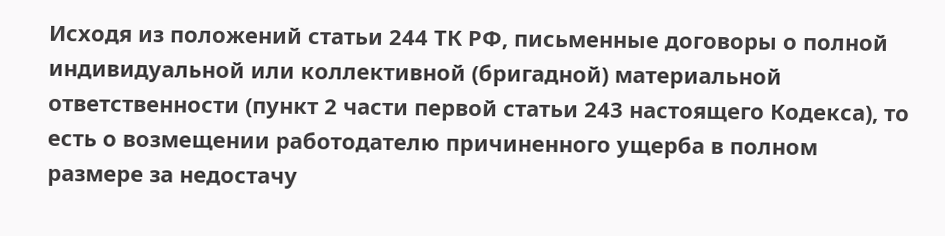Исходя из положений статьи 244 ТК РФ, письменные договоры о полной индивидуальной или коллективной (бригадной) материальной ответственности (пункт 2 части первой статьи 243 настоящего Кодекса), то есть о возмещении работодателю причиненного ущерба в полном размере за недостачу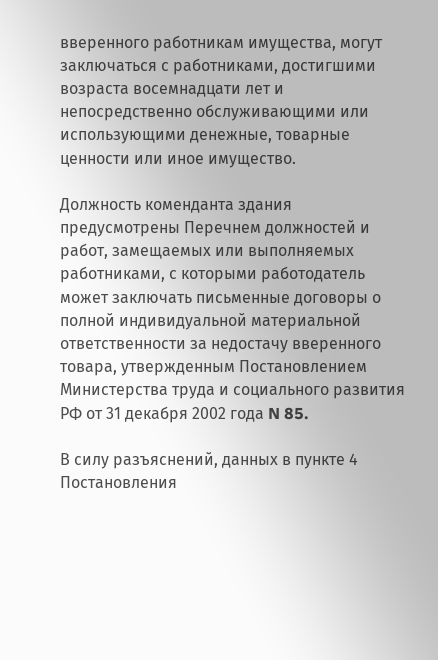вверенного работникам имущества, могут заключаться с работниками, достигшими возраста восемнадцати лет и непосредственно обслуживающими или использующими денежные, товарные ценности или иное имущество.

Должность коменданта здания предусмотрены Перечнем должностей и работ, замещаемых или выполняемых работниками, с которыми работодатель может заключать письменные договоры о полной индивидуальной материальной ответственности за недостачу вверенного товара, утвержденным Постановлением Министерства труда и социального развития РФ от 31 декабря 2002 года N 85.

В силу разъяснений, данных в пункте 4 Постановления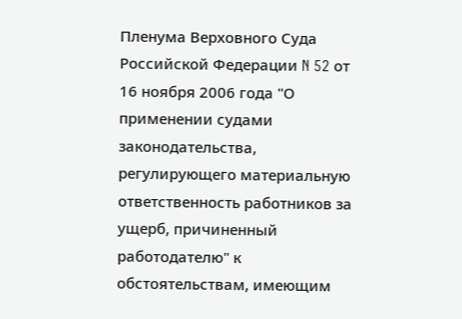Пленума Верховного Суда Российской Федерации N 52 от 16 ноября 2006 года "О применении судами законодательства, регулирующего материальную ответственность работников за ущерб, причиненный работодателю" к обстоятельствам, имеющим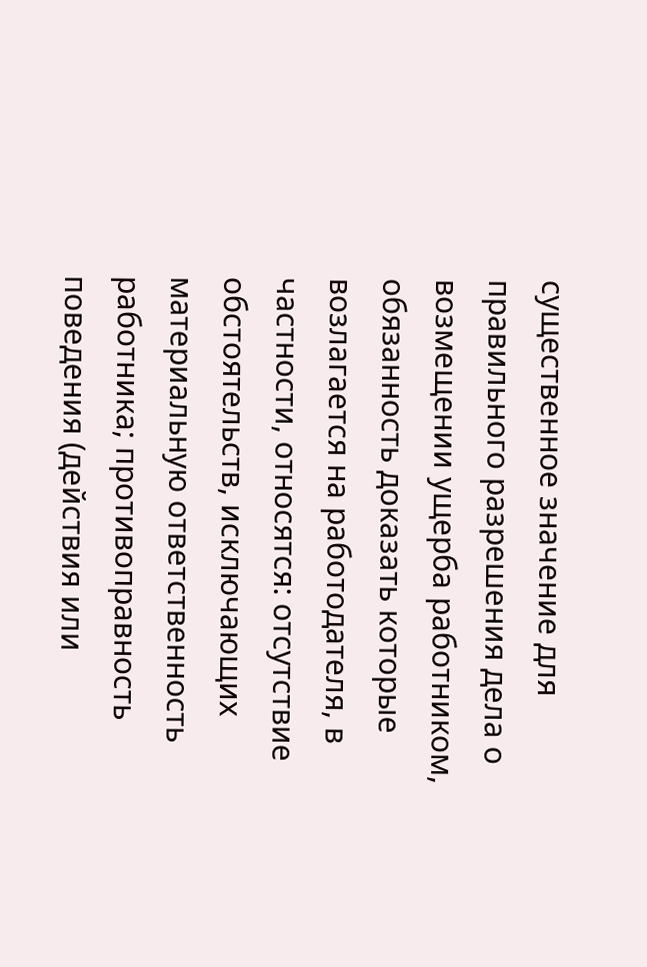существенное значение для правильного разрешения дела о возмещении ущерба работником, обязанность доказать которые возлагается на работодателя, в частности, относятся: отсутствие обстоятельств, исключающих материальную ответственность работника; противоправность поведения (действия или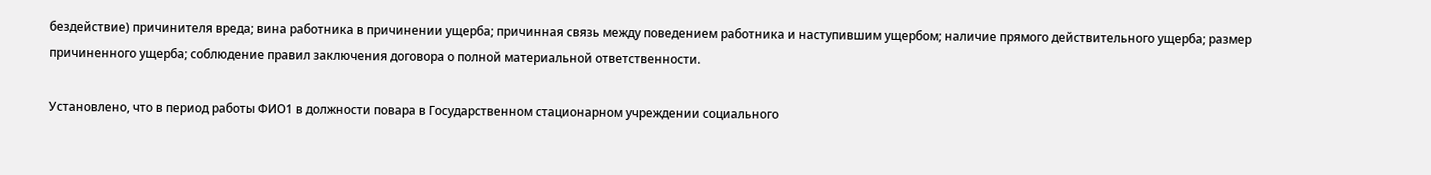бездействие) причинителя вреда; вина работника в причинении ущерба; причинная связь между поведением работника и наступившим ущербом; наличие прямого действительного ущерба; размер причиненного ущерба; соблюдение правил заключения договора о полной материальной ответственности.

Установлено, что в период работы ФИО1 в должности повара в Государственном стационарном учреждении социального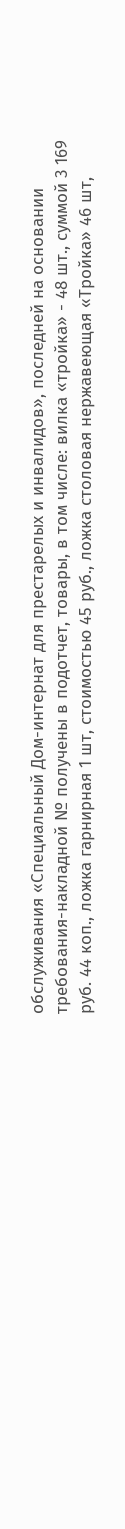обслуживания «Специальный Дом-интернат для престарелых и инвалидов», последней на основании требования-накладной № получены в подотчет, товары, в том числе: вилка «тройка» - 48 шт., суммой 3 169 руб. 44 коп., ложка гарнирная 1 шт, стоимостью 45 руб., ложка столовая нержавеющая «Тройка» 46 шт,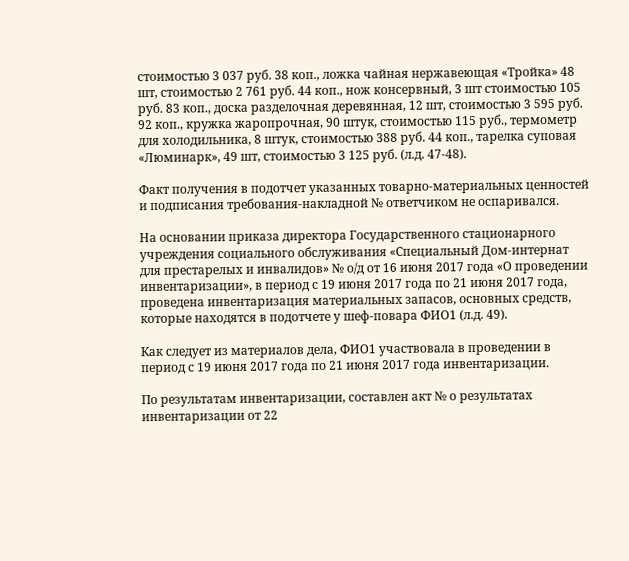стоимостью 3 037 руб. 38 коп., ложка чайная нержавеющая «Тройка» 48 шт, стоимостью 2 761 руб. 44 коп., нож консервный, 3 шт стоимостью 105 руб. 83 коп., доска разделочная деревянная, 12 шт, стоимостью 3 595 руб. 92 коп., кружка жаропрочная, 90 штук, стоимостью 115 руб., термометр для холодильника, 8 штук, стоимостью 388 руб. 44 коп., тарелка суповая «Люминарк», 49 шт, стоимостью 3 125 руб. (л.д. 47-48).

Факт получения в подотчет указанных товарно-материальных ценностей и подписания требования-накладной № ответчиком не оспаривался.

На основании приказа директора Государственного стационарного учреждения социального обслуживания «Специальный Дом-интернат для престарелых и инвалидов» № о/д от 16 июня 2017 года «О проведении инвентаризации», в период с 19 июня 2017 года по 21 июня 2017 года, проведена инвентаризация материальных запасов, основных средств, которые находятся в подотчете у шеф-повара ФИО1 (л.д. 49).

Как следует из материалов дела, ФИО1 участвовала в проведении в период с 19 июня 2017 года по 21 июня 2017 года инвентаризации.

По результатам инвентаризации, составлен акт № о результатах инвентаризации от 22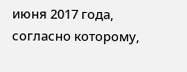июня 2017 года, согласно которому,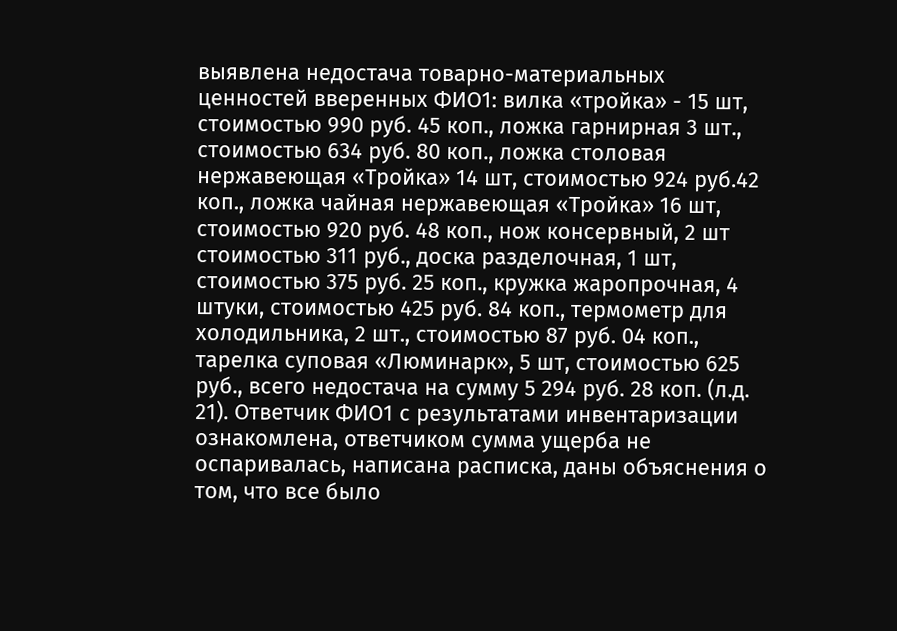выявлена недостача товарно-материальных ценностей вверенных ФИО1: вилка «тройка» - 15 шт, стоимостью 990 руб. 45 коп., ложка гарнирная 3 шт., стоимостью 634 руб. 80 коп., ложка столовая нержавеющая «Тройка» 14 шт, стоимостью 924 руб.42 коп., ложка чайная нержавеющая «Тройка» 16 шт, стоимостью 920 руб. 48 коп., нож консервный, 2 шт стоимостью 311 руб., доска разделочная, 1 шт, стоимостью 375 руб. 25 коп., кружка жаропрочная, 4 штуки, стоимостью 425 руб. 84 коп., термометр для холодильника, 2 шт., стоимостью 87 руб. 04 коп., тарелка суповая «Люминарк», 5 шт, стоимостью 625 руб., всего недостача на сумму 5 294 руб. 28 коп. (л.д. 21). Ответчик ФИО1 с результатами инвентаризации ознакомлена, ответчиком сумма ущерба не оспаривалась, написана расписка, даны объяснения о том, что все было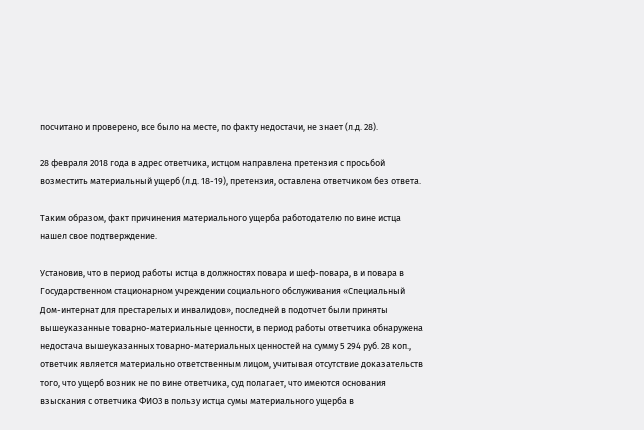посчитано и проверено, все было на месте, по факту недостачи, не знает (л.д. 28).

28 февраля 2018 года в адрес ответчика, истцом направлена претензия с просьбой возместить материальный ущерб (л.д. 18-19), претензия, оставлена ответчиком без ответа.

Таким образом, факт причинения материального ущерба работодателю по вине истца нашел свое подтверждение.

Установив, что в период работы истца в должностях повара и шеф-повара, в и повара в Государственном стационарном учреждении социального обслуживания «Специальный Дом-интернат для престарелых и инвалидов», последней в подотчет были приняты вышеуказанные товарно-материальные ценности, в период работы ответчика обнаружена недостача вышеуказанных товарно-материальных ценностей на сумму 5 294 руб. 28 коп., ответчик является материально ответственным лицом, учитывая отсутствие доказательств того, что ущерб возник не по вине ответчика, суд полагает, что имеются основания взыскания с ответчика ФИО3 в пользу истца сумы материального ущерба в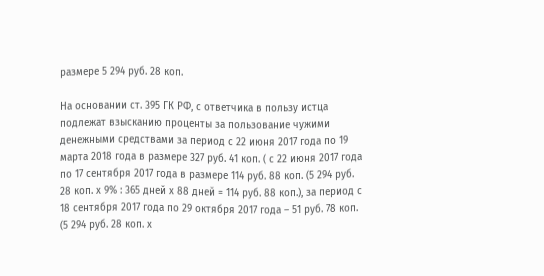размере 5 294 руб. 28 коп.

На основании ст. 395 ГК РФ, с ответчика в пользу истца подлежат взысканию проценты за пользование чужими денежными средствами за период с 22 июня 2017 года по 19 марта 2018 года в размере 327 руб. 41 коп. ( с 22 июня 2017 года по 17 сентября 2017 года в размере 114 руб. 88 коп. (5 294 руб. 28 коп. х 9% : 365 дней х 88 дней = 114 руб. 88 коп.), за период с 18 сентября 2017 года по 29 октября 2017 года – 51 руб. 78 коп. (5 294 руб. 28 коп. х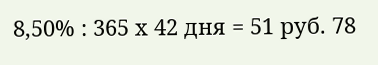8,50% : 365 х 42 дня = 51 руб. 78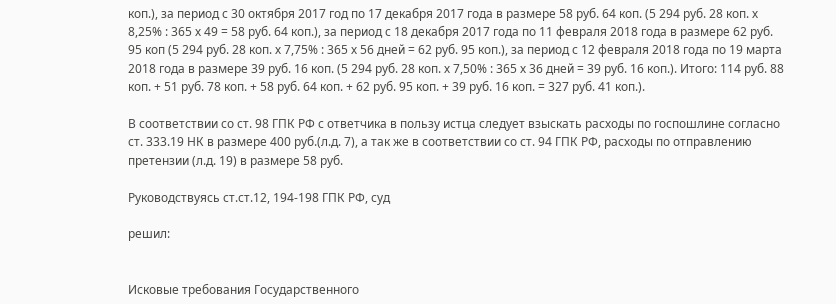коп.), за период с 30 октября 2017 год по 17 декабря 2017 года в размере 58 руб. 64 коп. (5 294 руб. 28 коп. х 8,25% : 365 х 49 = 58 руб. 64 коп.), за период с 18 декабря 2017 года по 11 февраля 2018 года в размере 62 руб. 95 коп (5 294 руб. 28 коп. х 7,75% : 365 х 56 дней = 62 руб. 95 коп.), за период с 12 февраля 2018 года по 19 марта 2018 года в размере 39 руб. 16 коп. (5 294 руб. 28 коп. х 7,50% : 365 х 36 дней = 39 руб. 16 коп.). Итого: 114 руб. 88 коп. + 51 руб. 78 коп. + 58 руб. 64 коп. + 62 руб. 95 коп. + 39 руб. 16 коп. = 327 руб. 41 коп.).

В соответствии со ст. 98 ГПК РФ с ответчика в пользу истца следует взыскать расходы по госпошлине согласно ст. 333.19 НК в размере 400 руб.(л.д. 7), а так же в соответствии со ст. 94 ГПК РФ, расходы по отправлению претензии (л.д. 19) в размере 58 руб.

Руководствуясь ст.ст.12, 194-198 ГПК РФ, суд

решил:


Исковые требования Государственного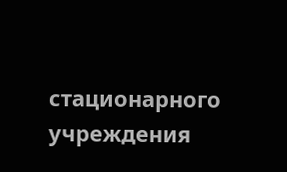стационарного учреждения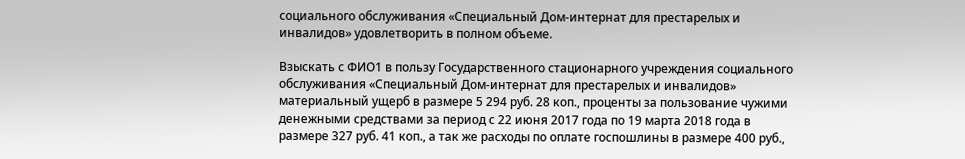социального обслуживания «Специальный Дом-интернат для престарелых и инвалидов» удовлетворить в полном объеме.

Взыскать с ФИО1 в пользу Государственного стационарного учреждения социального обслуживания «Специальный Дом-интернат для престарелых и инвалидов» материальный ущерб в размере 5 294 руб. 28 коп., проценты за пользование чужими денежными средствами за период с 22 июня 2017 года по 19 марта 2018 года в размере 327 руб. 41 коп., а так же расходы по оплате госпошлины в размере 400 руб.,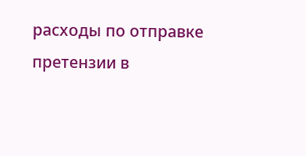расходы по отправке претензии в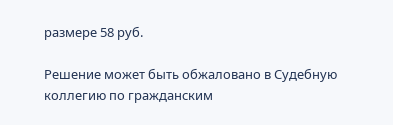размере 58 руб.

Решение может быть обжаловано в Судебную коллегию по гражданским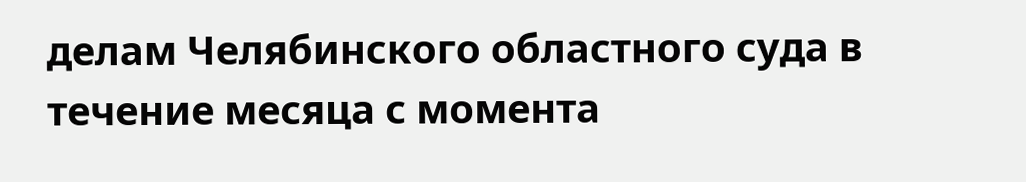делам Челябинского областного суда в течение месяца с момента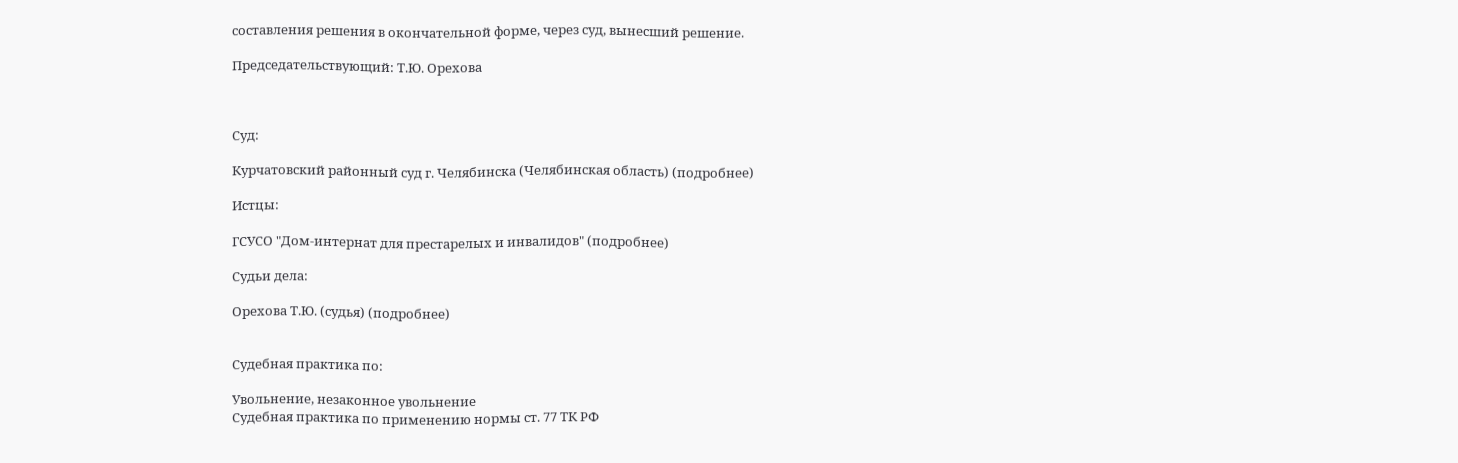составления решения в окончательной форме, через суд, вынесший решение.

Председательствующий: Т.Ю. Орехова



Суд:

Курчатовский районный суд г. Челябинска (Челябинская область) (подробнее)

Истцы:

ГСУСО "Дом-интернат для престарелых и инвалидов" (подробнее)

Судьи дела:

Орехова Т.Ю. (судья) (подробнее)


Судебная практика по:

Увольнение, незаконное увольнение
Судебная практика по применению нормы ст. 77 ТК РФ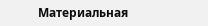Материальная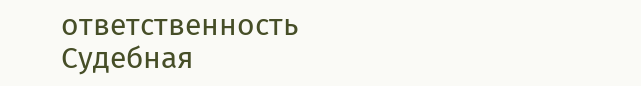ответственность
Судебная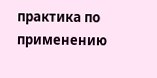практика по применению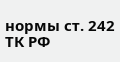нормы ст. 242 ТК РФ